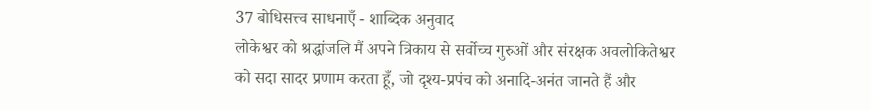37 बोधिसत्त्व साधनाएँ - शाब्दिक अनुवाद
लोकेश्वर को श्रद्धांजलि मैं अपने त्रिकाय से सर्वोच्च गुरुओं और संरक्षक अवलोकितेश्वर को सदा सादर प्रणाम करता हूँ, जो दृश्य-प्रपंच को अनादि-अनंत जानते हैं और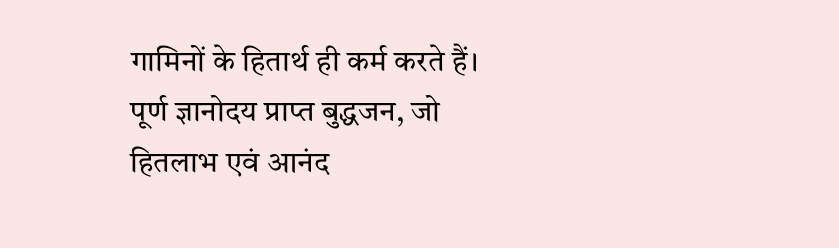गामिनों के हितार्थ ही कर्म करते हैं। पूर्ण ज्ञानोदय प्राप्त बुद्धजन, जो हितलाभ एवं आनंद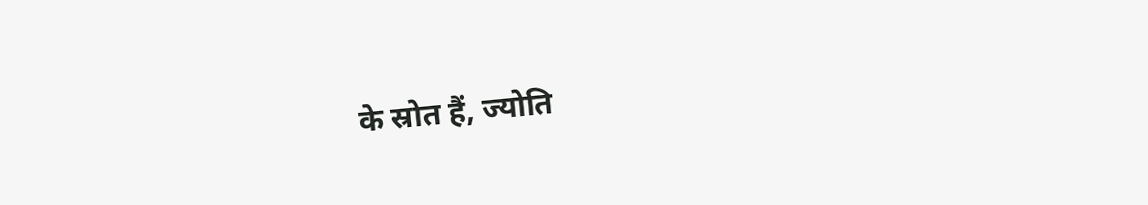के स्रोत हैं, ज्योति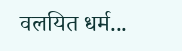वलयित धर्म...